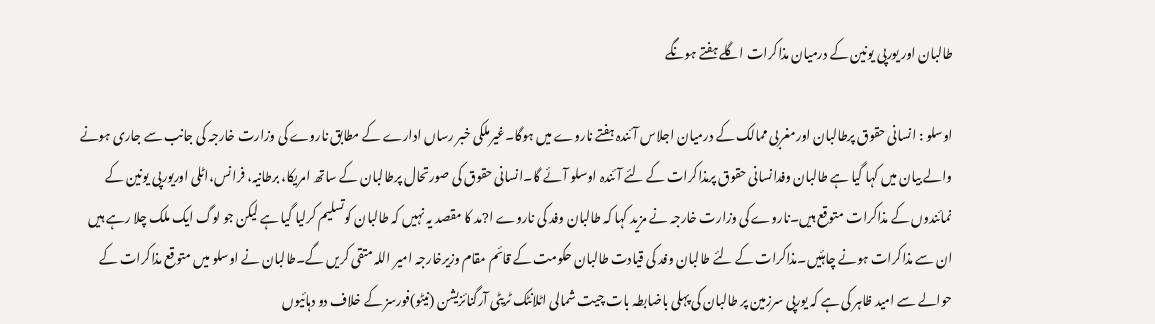طالبان اور یورپی یونین کے درمیان مذاکرات اگلے ہفتے ہونگے

اوسلو : انسانی حقوق پرطالبان اورمغربی ممالک کے درمیان اجلاس آئندہ ہفتے ناروے میں ہوگا۔غیرملکی خبر رساں ادارے کے مطابق ناروے کی وزارت خارجہ کی جانب سے جاری ہونے والے بیان میں کہا گیا ہے طالبان وفدانسانی حقوق پرمذاکرات کے لئے آئندہ اوسلو آئے گا۔انسانی حقوق کی صورتحال پرطالبان کے ساتھ امریکا، برطانیہ، فرانس،اٹلی اوریورپی یونین کے نمائندوں کے مذاکرات متوقع ہیں۔ناروے کی وزارت خارجہ نے مزید کہا کہ طالبان وفد کی ناروے ا?مد کا مقصد یہ نہیں کہ طالبان کوتسلیم کرلیا گیا ہے لیکن جو لوگ ایک ملک چلا رہے ہیں ان سے مذاکرات ہونے چاہئیں۔مذاکرات کے لئے طالبان وفد کی قیادت طالبان حکومت کے قائم مقام وزیرخارجہ امیر اللہ متقی کریں گے۔طالبان نے اوسلو میں متوقع مذاکرات کے حوالے سے امید ظاہر کی ہے کہ یورپی سرزمین پر طالبان کی پہلی باضابطہ بات چیت شمالی اٹلانٹک ٹریٹی آرگنائزیشن (نیٹو)فورسز کے خلاف دو دہائیوں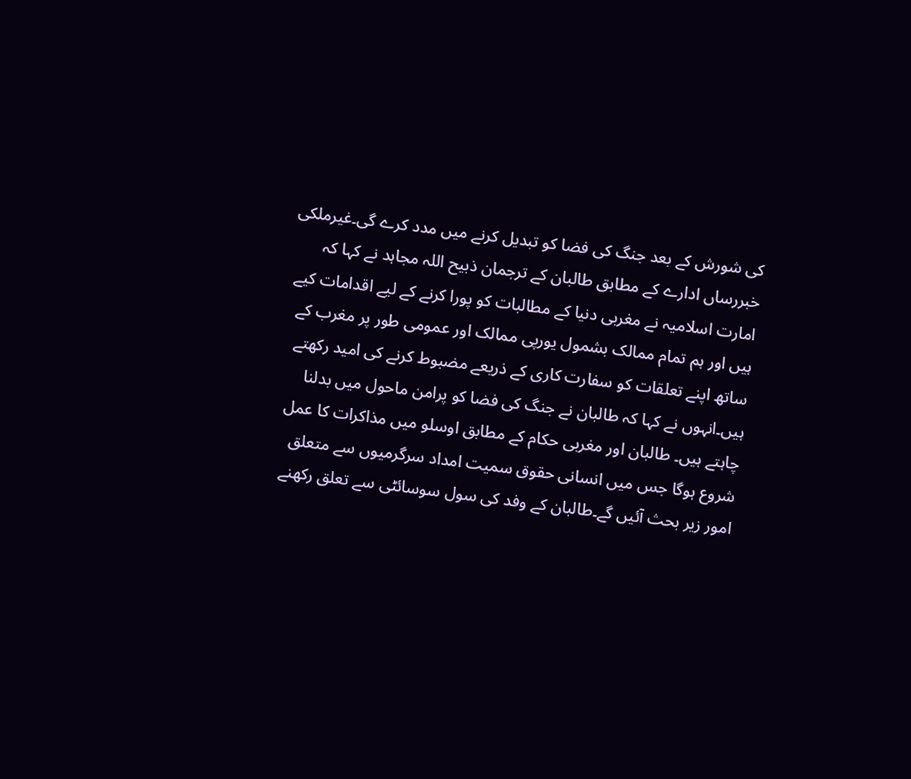کی شورش کے بعد جنگ کی فضا کو تبدیل کرنے میں مدد کرے گی۔غیرملکی خبررساں ادارے کے مطابق طالبان کے ترجمان ذبیح اللہ مجاہد نے کہا کہ امارت اسلامیہ نے مغربی دنیا کے مطالبات کو پورا کرنے کے لیے اقدامات کیے ہیں اور ہم تمام ممالک بشمول یورپی ممالک اور عمومی طور پر مغرب کے ساتھ اپنے تعلقات کو سفارت کاری کے ذریعے مضبوط کرنے کی امید رکھتے ہیں۔انہوں نے کہا کہ طالبان نے جنگ کی فضا کو پرامن ماحول میں بدلنا چاہتے ہیں۔ طالبان اور مغربی حکام کے مطابق اوسلو میں مذاکرات کا عمل شروع ہوگا جس میں انسانی حقوق سمیت امداد سرگرمیوں سے متعلق امور زیر بحث آئیں گے۔طالبان کے وفد کی سول سوسائٹی سے تعلق رکھنے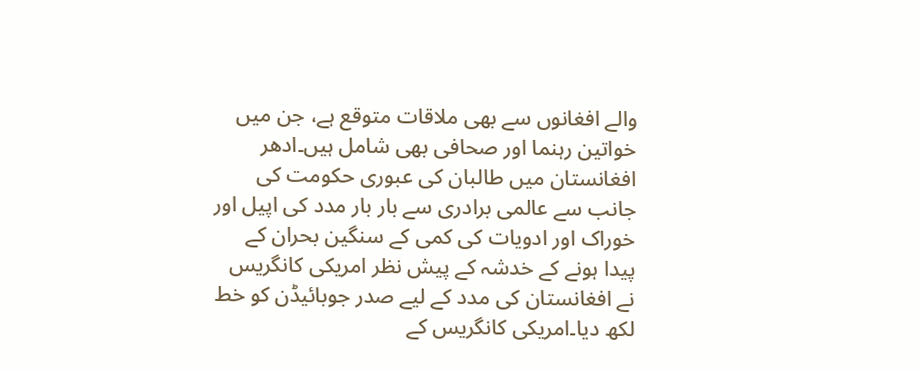والے افغانوں سے بھی ملاقات متوقع ہے، جن میں خواتین رہنما اور صحافی بھی شامل ہیں۔ادھر افغانستان میں طالبان کی عبوری حکومت کی جانب سے عالمی برادری سے بار بار مدد کی اپیل اور خوراک اور ادویات کی کمی کے سنگین بحران کے پیدا ہونے کے خدشہ کے پیش نظر امریکی کانگریس نے افغانستان کی مدد کے لیے صدر جوبائیڈن کو خط لکھ دیا۔امریکی کانگریس کے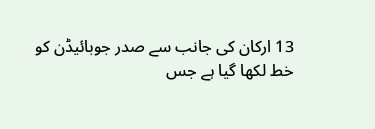13 ارکان کی جانب سے صدر جوبائیڈن کو خط لکھا گیا ہے جس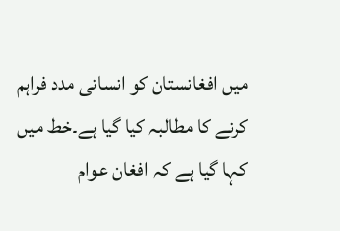میں افغانستان کو انسانی مدد فراہم کرنے کا مطالبہ کیا گیا ہے۔خط میں کہا گیا ہے کہ افغان عوام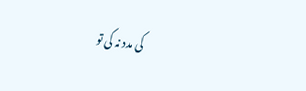کی مدد نہ کی تو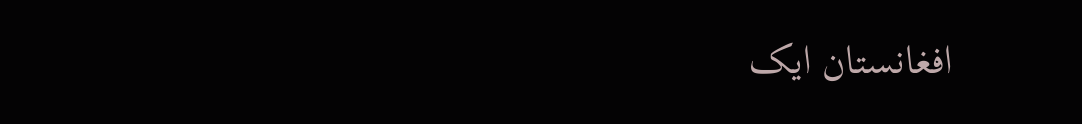افغانستان ایک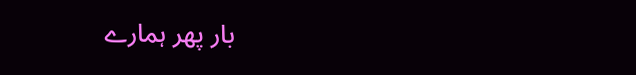بار پھر ہمارے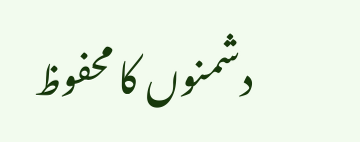دشمنوں کا محفوظ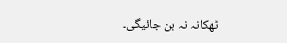ٹھکانہ نہ بن جائیگی۔